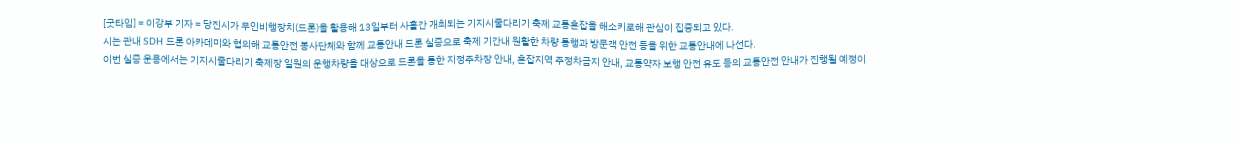[굿타임] = 이강부 기자 = 당진시가 무인비행장치(드론)을 활용해 13일부터 사흘간 개최되는 기지시줄다리기 축제 교통혼잡을 해소키로해 관심이 집중되고 있다.
시는 관내 SDH 드론 아카데미와 협의해 교통안전 봉사단체와 함께 교통안내 드론 실증으로 축제 기간내 원활한 차량 통행과 방문객 안전 등을 위한 교통안내에 나선다.
이번 실증 운용에서는 기지시줄다리기 축제장 일원의 운행차량을 대상으로 드론을 통한 지정주차장 안내, 혼잡지역 주정차금지 안내, 교통약자 보행 안전 유도 등의 교통안전 안내가 진행될 예정이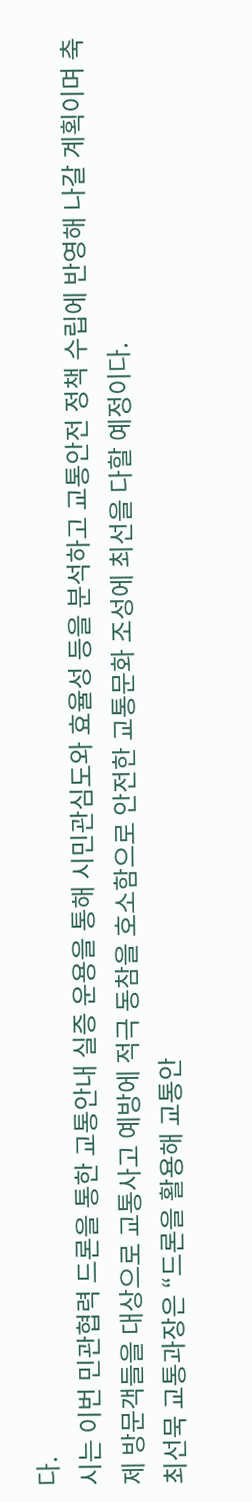다.
시는 이번 민관협력 드론을 통한 교통안내 실증 운용을 통해 시민관심도와 효율성 등을 분석하고 교통안전 정책 수립에 반영해 나갈 계획이며 축제 방문객들을 대상으로 교통사고 예방에 적극 동참을 호소함으로 안전한 교통문화 조성에 최선을 다할 예정이다.
최선묵 교통과장은 “드론을 활용해 교통안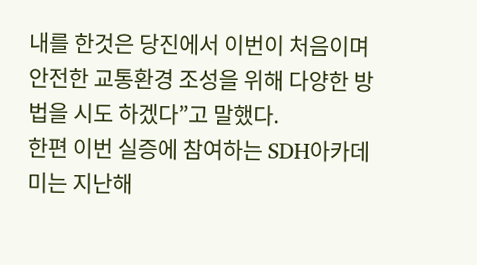내를 한것은 당진에서 이번이 처음이며 안전한 교통환경 조성을 위해 다양한 방법을 시도 하겠다”고 말했다.
한편 이번 실증에 참여하는 SDH아카데미는 지난해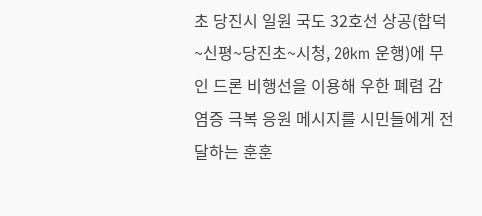초 당진시 일원 국도 32호선 상공(합덕~신평~당진초~시청, 20km 운행)에 무인 드론 비행선을 이용해 우한 폐렴 감염증 극복 응원 메시지를 시민들에게 전달하는 훈훈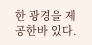한 광경을 제공한바 있다.